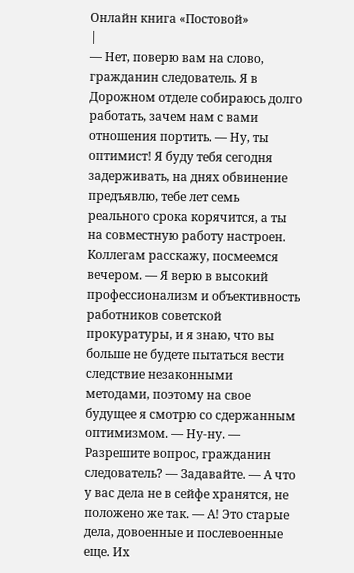Онлайн книга «Постовой»
|
— Нет, поверю вам на слово, гражданин следователь. Я в Дорожном отделе собираюсь долго работать, зачем нам с вами отношения портить. — Ну, ты оптимист! Я буду тебя сегодня задерживать, на днях обвинение предъявлю, тебе лет семь реального срока корячится, а ты на совместную работу настроен. Коллегам расскажу, посмеемся вечером. — Я верю в высокий профессионализм и объективность работников советской прокуратуры, и я знаю, что вы больше не будете пытаться вести следствие незаконными методами, поэтому на свое будущее я смотрю со сдержанным оптимизмом. — Ну-ну. — Разрешите вопрос, гражданин следователь? — Задавайте. — А что у вас дела не в сейфе хранятся, не положено же так. — А! Это старые дела, довоенные и послевоенные еще. Их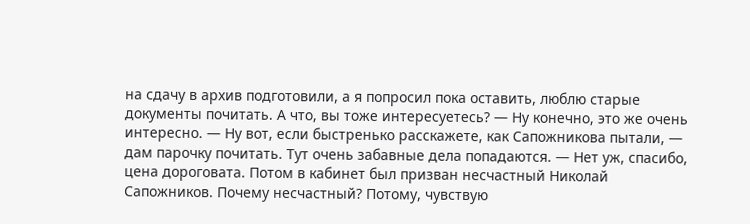на сдачу в архив подготовили, а я попросил пока оставить, люблю старые документы почитать. А что, вы тоже интересуетесь? — Ну конечно, это же очень интересно. — Ну вот, если быстренько расскажете, как Сапожникова пытали, — дам парочку почитать. Тут очень забавные дела попадаются. — Нет уж, спасибо, цена дороговата. Потом в кабинет был призван несчастный Николай Сапожников. Почему несчастный? Потому, чувствую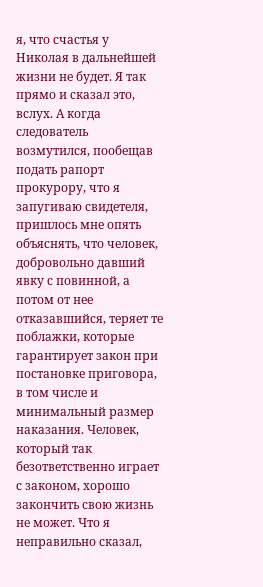я, что счастья у Николая в дальнейшей жизни не будет. Я так прямо и сказал это, вслух. А когда следователь возмутился, пообещав подать рапорт прокурору, что я запугиваю свидетеля, пришлось мне опять объяснять, что человек, добровольно давший явку с повинной, а потом от нее отказавшийся, теряет те поблажки, которые гарантирует закон при постановке приговора, в том числе и минимальный размер наказания. Человек, который так безответственно играет с законом, хорошо закончить свою жизнь не может. Что я неправильно сказал,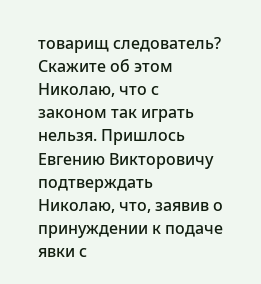товарищ следователь? Скажите об этом Николаю, что с законом так играть нельзя. Пришлось Евгению Викторовичу подтверждать Николаю, что, заявив о принуждении к подаче явки с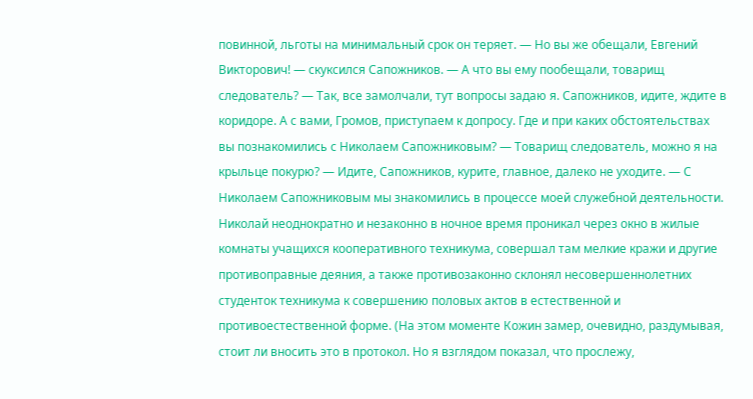повинной, льготы на минимальный срок он теряет. — Но вы же обещали, Евгений Викторович! — скуксился Сапожников. — А что вы ему пообещали, товарищ следователь? — Так, все замолчали, тут вопросы задаю я. Сапожников, идите, ждите в коридоре. А с вами, Громов, приступаем к допросу. Где и при каких обстоятельствах вы познакомились с Николаем Сапожниковым? — Товарищ следователь, можно я на крыльце покурю? — Идите, Сапожников, курите, главное, далеко не уходите. — С Николаем Сапожниковым мы знакомились в процессе моей служебной деятельности. Николай неоднократно и незаконно в ночное время проникал через окно в жилые комнаты учащихся кооперативного техникума, совершал там мелкие кражи и другие противоправные деяния, а также противозаконно склонял несовершеннолетних студенток техникума к совершению половых актов в естественной и противоестественной форме. (На этом моменте Кожин замер, очевидно, раздумывая, стоит ли вносить это в протокол. Но я взглядом показал, что прослежу,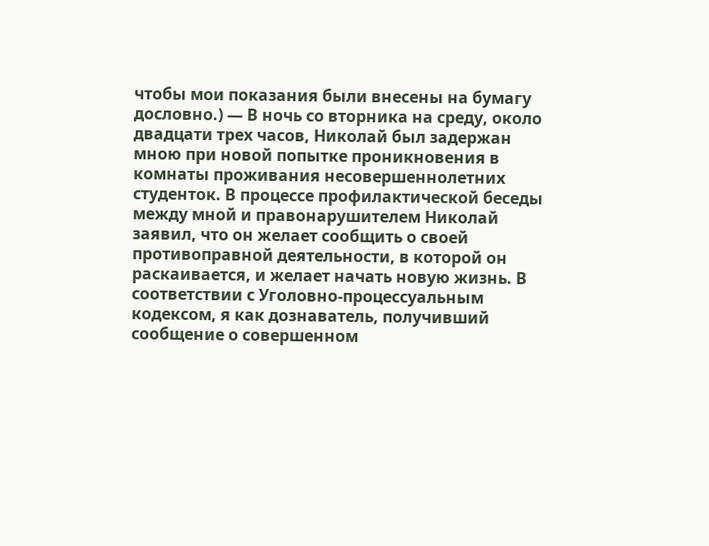чтобы мои показания были внесены на бумагу дословно.) — В ночь со вторника на среду, около двадцати трех часов, Николай был задержан мною при новой попытке проникновения в комнаты проживания несовершеннолетних студенток. В процессе профилактической беседы между мной и правонарушителем Николай заявил, что он желает сообщить о своей противоправной деятельности, в которой он раскаивается, и желает начать новую жизнь. В соответствии с Уголовно-процессуальным кодексом, я как дознаватель, получивший сообщение о совершенном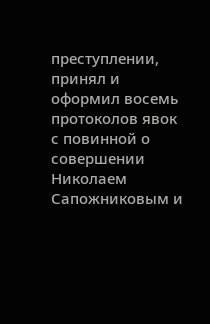преступлении, принял и оформил восемь протоколов явок с повинной о совершении Николаем Сапожниковым и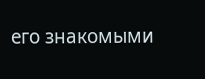его знакомыми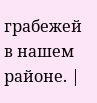грабежей в нашем районе. |